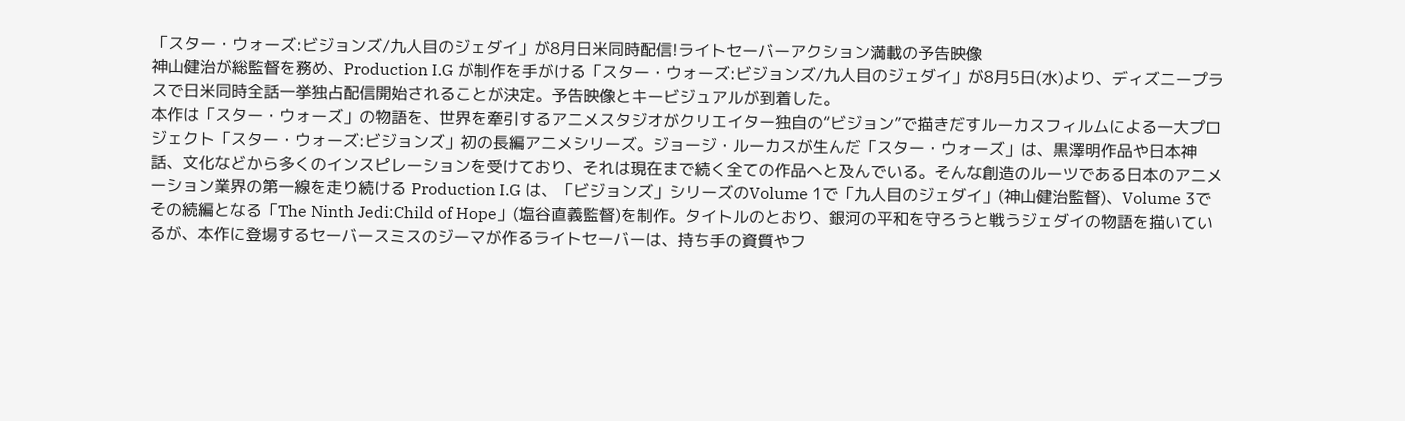「スター・ウォーズ:ビジョンズ/九人目のジェダイ」が8月日米同時配信!ライトセーバーアクション満載の予告映像
神山健治が総監督を務め、Production I.G が制作を手がける「スター・ウォーズ:ビジョンズ/九人目のジェダイ」が8月5日(水)より、ディズニープラスで日米同時全話一挙独占配信開始されることが決定。予告映像とキービジュアルが到着した。
本作は「スター・ウォーズ」の物語を、世界を牽引するアニメスタジオがクリエイター独自の“ビジョン”で描きだすルーカスフィルムによる一大プロジェクト「スター・ウォーズ:ビジョンズ」初の長編アニメシリーズ。ジョージ・ルーカスが生んだ「スター・ウォーズ」は、黒澤明作品や日本神話、文化などから多くのインスピレーションを受けており、それは現在まで続く全ての作品へと及んでいる。そんな創造のルーツである日本のアニメーション業界の第一線を走り続ける Production I.G は、「ビジョンズ」シリーズのVolume 1で「九人目のジェダイ」(神山健治監督)、Volume 3でその続編となる「The Ninth Jedi:Child of Hope」(塩谷直義監督)を制作。タイトルのとおり、銀河の平和を守ろうと戦うジェダイの物語を描いているが、本作に登場するセーバースミスのジーマが作るライトセーバーは、持ち手の資質やフ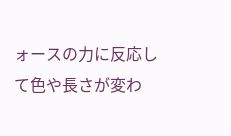ォースの力に反応して色や長さが変わ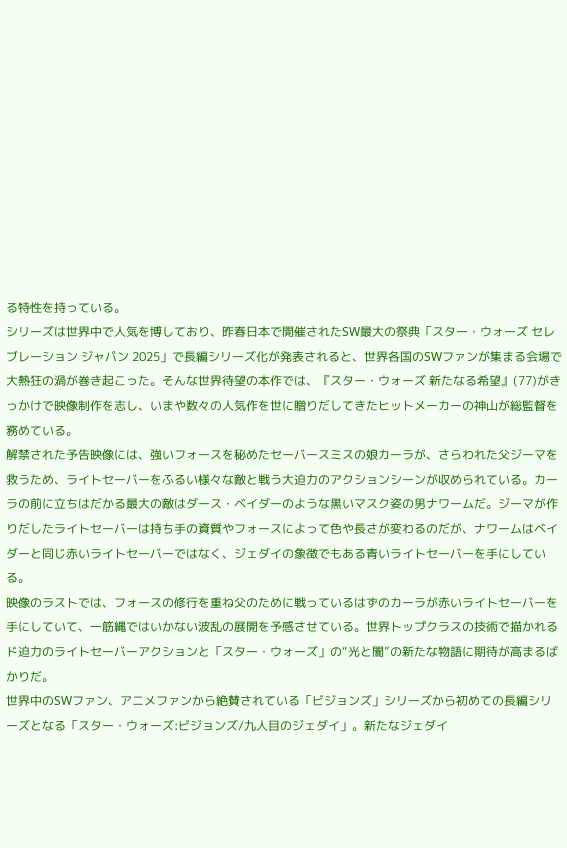る特性を持っている。
シリーズは世界中で人気を博しており、昨春日本で開催されたSW最大の祭典「スター・ウォーズ セレブレーション ジャパン 2025」で長編シリーズ化が発表されると、世界各国のSWファンが集まる会場で大熱狂の渦が巻き起こった。そんな世界待望の本作では、『スター・ウォーズ 新たなる希望』(77)がきっかけで映像制作を志し、いまや数々の人気作を世に贈りだしてきたヒットメーカーの神山が総監督を務めている。
解禁された予告映像には、強いフォースを秘めたセーバースミスの娘カーラが、さらわれた父ジーマを救うため、ライトセーバーをふるい様々な敵と戦う大迫力のアクションシーンが収められている。カーラの前に立ちはだかる最大の敵はダース・ベイダーのような黒いマスク姿の男ナワームだ。ジーマが作りだしたライトセーバーは持ち手の資質やフォースによって色や長さが変わるのだが、ナワームはベイダーと同じ赤いライトセーバーではなく、ジェダイの象徴でもある青いライトセーバーを手にしている。
映像のラストでは、フォースの修行を重ね父のために戦っているはずのカーラが赤いライトセーバーを手にしていて、一筋縄ではいかない波乱の展開を予感させている。世界トップクラスの技術で描かれるド迫力のライトセーバーアクションと「スター・ウォーズ」の“光と闇”の新たな物語に期待が高まるばかりだ。
世界中のSWファン、アニメファンから絶賛されている「ビジョンズ」シリーズから初めての長編シリーズとなる「スター・ウォーズ:ビジョンズ/九人目のジェダイ」。新たなジェダイ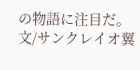の物語に注目だ。
文/サンクレイオ翼